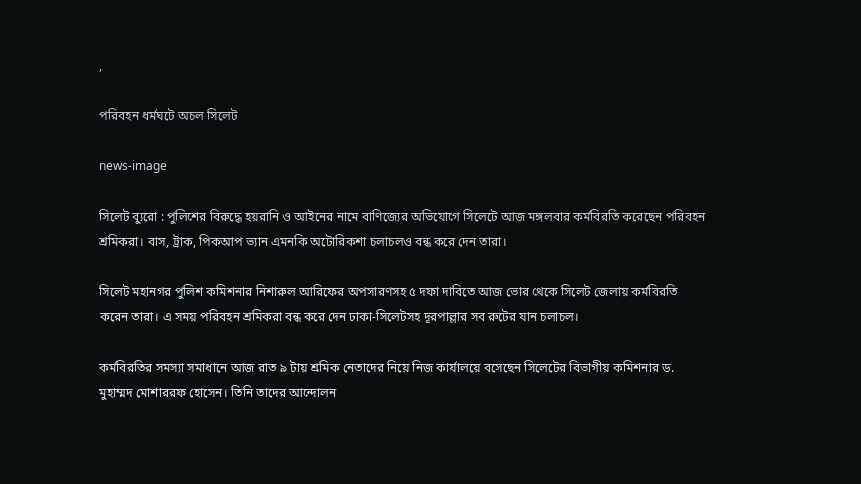,

পরিবহন ধর্মঘটে অচল সিলেট

news-image

সিলেট ব্যুরো : পুলিশের বিরুদ্ধে হয়রানি ও আইনের নামে বাণিজ্যের অভিযোগে সিলেটে আজ মঙ্গলবার কর্মবিরতি করেছেন পরিবহন শ্রমিকরা। বাস, ট্রাক, পিকআপ ভ্যান এমনকি অটোরিকশা চলাচলও বন্ধ করে দেন তারা।

সিলেট মহানগর পুলিশ কমিশনার নিশারুল আরিফের অপসারণসহ ৫ দফা দাবিতে আজ ভোর থেকে সিলেট জেলায় কর্মবিরতি করেন তারা। এ সময় পরিবহন শ্রমিকরা বন্ধ করে দেন ঢাকা-সিলেটসহ দূরপাল্লার সব রুটের যান চলাচল।

কর্মবিরতির সমস্যা সমাধানে আজ রাত ৯ টায় শ্রমিক নেতাদের নিয়ে নিজ কার্যালয়ে বসেছেন সিলেটের বিভাগীয় কমিশনার ড. মুহাম্মদ মোশাররফ হোসেন। তিনি তাদের আন্দোলন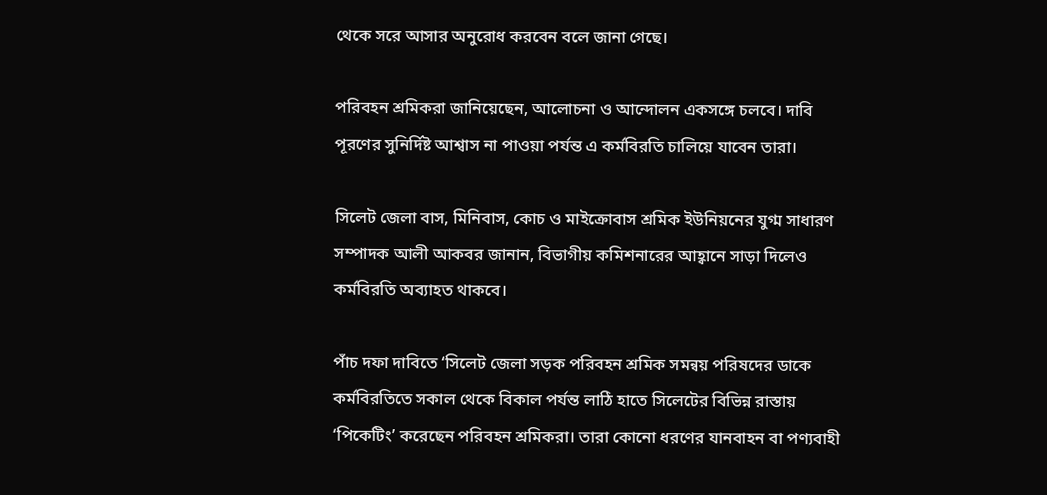থেকে সরে আসার অনুরোধ করবেন বলে জানা গেছে।

পরিবহন শ্রমিকরা জানিয়েছেন, আলোচনা ও আন্দোলন একসঙ্গে চলবে। দাবি পূরণের সুনির্দিষ্ট আশ্বাস না পাওয়া পর্যন্ত এ কর্মবিরতি চালিয়ে যাবেন তারা।

সিলেট জেলা বাস, মিনিবাস, কোচ ও মাইক্রোবাস শ্রমিক ইউনিয়নের যুগ্ম সাধারণ সম্পাদক আলী আকবর জানান, বিভাগীয় কমিশনারের আহ্বানে সাড়া দিলেও কর্মবিরতি অব্যাহত থাকবে।

পাঁচ দফা দাবিতে ‘সিলেট জেলা সড়ক পরিবহন শ্রমিক সমন্বয় পরিষদের ডাকে কর্মবিরতিতে সকাল থেকে বিকাল পর্যন্ত লাঠি হাতে সিলেটের বিভিন্ন রাস্তায় ‘পিকেটিং’ করেছেন পরিবহন শ্রমিকরা। তারা কোনো ধরণের যানবাহন বা পণ্যবাহী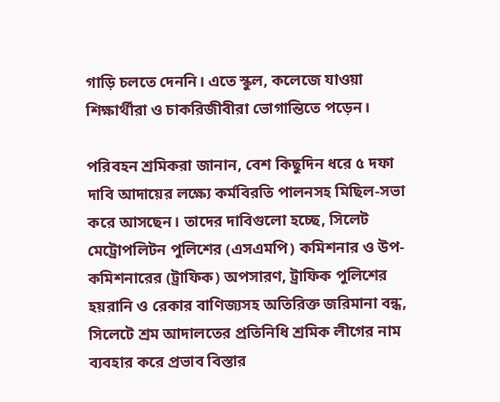গাড়ি চলতে দেননি। এতে স্কুল, কলেজে যাওয়া শিক্ষার্থীরা ও চাকরিজীবীরা ভোগান্তিতে পড়েন।

পরিবহন শ্রমিকরা জানান, বেশ কিছুদিন ধরে ৫ দফা দাবি আদায়ের লক্ষ্যে কর্মবিরতি পালনসহ মিছিল-সভা করে আসছেন। তাদের দাবিগুলো হচ্ছে, সিলেট মেট্রোপলিটন পুলিশের (এসএমপি) কমিশনার ও উপ-কমিশনারের (ট্রাফিক) অপসারণ, ট্রাফিক পুলিশের হয়রানি ও রেকার বাণিজ্যসহ অতিরিক্ত জরিমানা বন্ধ, সিলেটে শ্রম আদালতের প্রতিনিধি শ্রমিক লীগের নাম ব্যবহার করে প্রভাব বিস্তার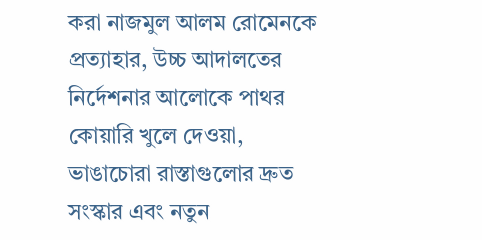করা নাজমুল আলম রোমেনকে প্রত্যাহার, উচ্চ আদালতের নির্দেশনার আলোকে পাথর কোয়ারি খুলে দেওয়া, ভাঙাচোরা রাস্তাগুলোর দ্রুত সংস্কার এবং নতুন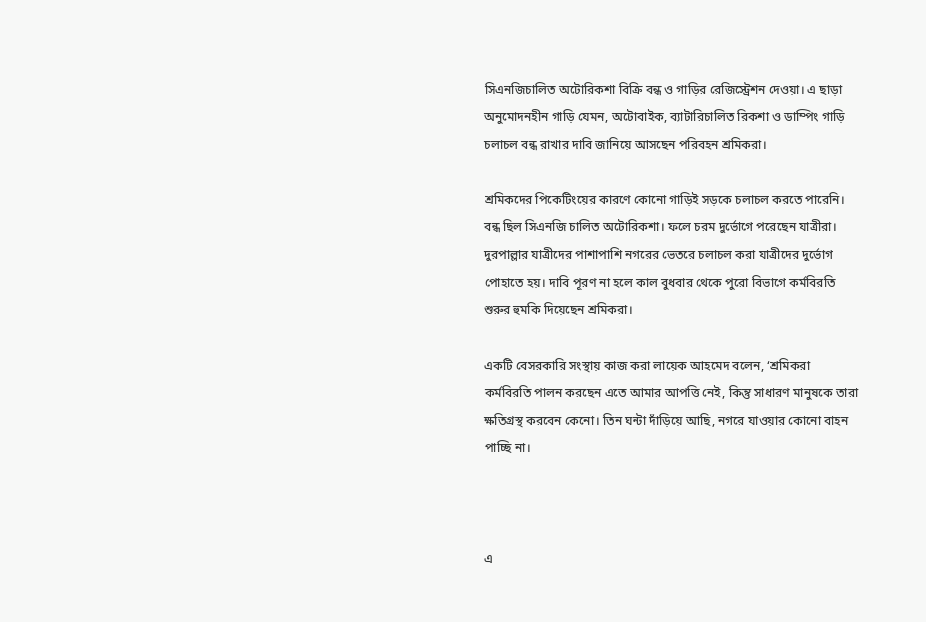সিএনজিচালিত অটোরিকশা বিক্রি বন্ধ ও গাড়ির রেজিস্ট্রেশন দেওয়া। এ ছাড়া অনুমোদনহীন গাড়ি যেমন, অটোবাইক, ব্যাটারিচালিত রিকশা ও ডাম্পিং গাড়ি চলাচল বন্ধ রাখার দাবি জানিয়ে আসছেন পরিবহন শ্রমিকরা।

শ্রমিকদের পিকেটিংয়ের কারণে কোনো গাড়িই সড়কে চলাচল করতে পারেনি। বন্ধ ছিল সিএনজি চালিত অটোরিকশা। ফলে চরম দুর্ভোগে পরেছেন যাত্রীরা। দুরপাল্লার যাত্রীদের পাশাপাশি নগরের ভেতরে চলাচল করা যাত্রীদের দুর্ভোগ পোহাতে হয়। দাবি পূরণ না হলে কাল বুধবার থেকে পুরো বিভাগে কর্মবিরতি শুরুর হুমকি দিয়েছেন শ্রমিকরা।

একটি বেসরকারি সংস্থায় কাজ করা লায়েক আহমেদ বলেন, ‘শ্রমিকরা কর্মবিরতি পালন করছেন এতে আমার আপত্তি নেই, কিন্তু সাধারণ মানুষকে তারা ক্ষতিগ্রস্থ করবেন কেনো। তিন ঘন্টা দাঁড়িয়ে আছি, নগরে যাওয়ার কোনো বাহন পাচ্ছি না।



এ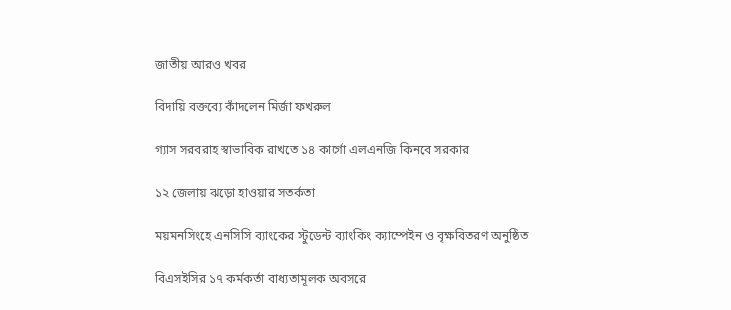জাতীয় আরও খবর

বিদায়ি বক্তব্যে কাঁদলেন মির্জা ফখরুল

গ্যাস সরবরাহ স্বাভাবিক রাখতে ১৪ কার্গো এলএনজি কিনবে সরকার

১২ জেলায় ঝড়ো হাওয়ার সতর্কতা

ময়মনসিংহে এনসিসি ব্যাংকের স্টুডেন্ট ব্যাংকিং ক্যাম্পেইন ও বৃক্ষবিতরণ অনুষ্ঠিত

বিএসইসির ১৭ কর্মকর্তা বাধ্যতামূলক অবসরে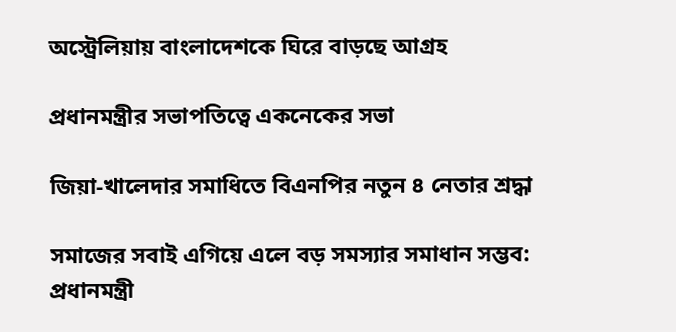অস্ট্রেলিয়ায় বাংলাদেশকে ঘিরে বাড়ছে আগ্রহ

প্রধানমন্ত্রীর সভাপতিত্বে একনেকের সভা

জিয়া-খালেদার সমাধিতে বিএনপির নতুন ৪ নেতার শ্রদ্ধা

সমাজের সবাই এগিয়ে এলে বড় সমস্যার সমাধান সম্ভব: প্রধানমন্ত্রী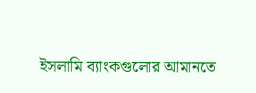ইসলামি ব্যাংকগুলোর আমানতে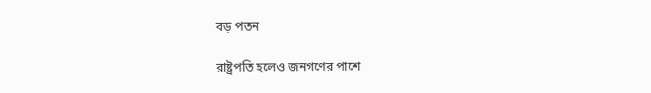বড় পতন

রাষ্ট্রপতি হলেও জনগণের পাশে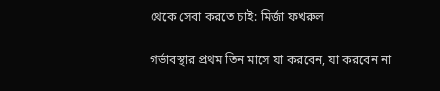থেকে সেবা করতে চাই: মির্জা ফখরুল

গর্ভাবস্থার প্রথম তিন মাসে যা করবেন, যা করবেন না